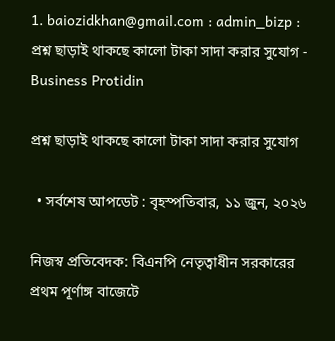1. baiozidkhan@gmail.com : admin_bizp :
প্রশ্ন ছাড়াই থাকছে কালো টাকা সাদা করার সুযোগ - Business Protidin

প্রশ্ন ছাড়াই থাকছে কালো টাকা সাদা করার সুযোগ

  • সর্বশেষ আপডেট : বৃহস্পতিবার, ১১ জুন, ২০২৬

নিজস্ব প্রতিবেদক: বিএনপি নেতৃত্বাধীন সরকারের প্রথম পূর্ণাঙ্গ বাজেটে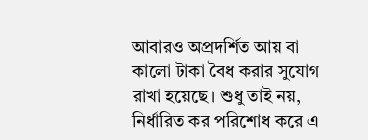আবারও অপ্রদর্শিত আয় বা কালো টাকা বৈধ করার সুযোগ রাখা হয়েছে। শুধু তাই নয়, নির্ধারিত কর পরিশোধ করে এ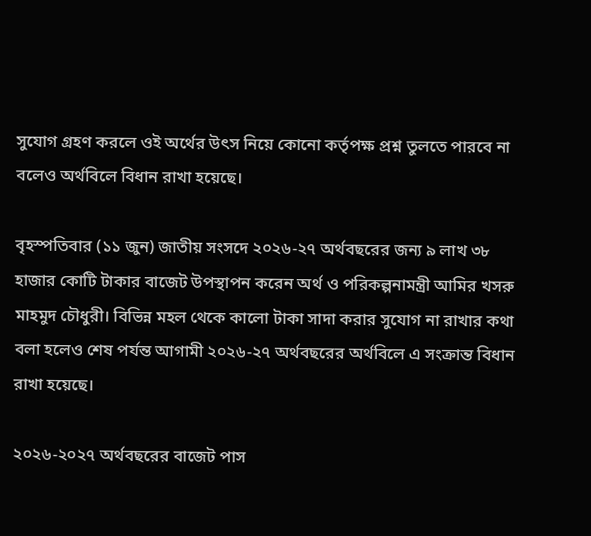সুযোগ গ্রহণ করলে ওই অর্থের উৎস নিয়ে কোনো কর্তৃপক্ষ প্রশ্ন তুলতে পারবে না বলেও অর্থবিলে বিধান রাখা হয়েছে।

বৃহস্পতিবার (১১ জুন) জাতীয় সংসদে ২০২৬-২৭ অর্থবছরের জন্য ৯ লাখ ৩৮ হাজার কোটি টাকার বাজেট উপস্থাপন করেন অর্থ ও পরিকল্পনামন্ত্রী আমির খসরু মাহমুদ চৌধুরী। বিভিন্ন মহল থেকে কালো টাকা সাদা করার সুযোগ না রাখার কথা বলা হলেও শেষ পর্যন্ত আগামী ২০২৬-২৭ অর্থবছরের অর্থবিলে এ সংক্রান্ত বিধান রাখা হয়েছে।

২০২৬-২০২৭ অর্থবছরের বাজেট পাস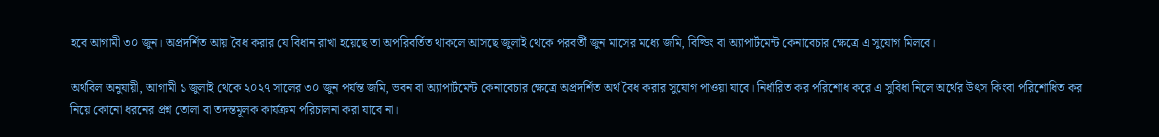হবে আগামী ৩০ জুন। অপ্রদর্শিত আয় বৈধ করার যে বিধান রাখা হয়েছে তা অপরিবর্তিত থাকলে আসছে জুলাই থেকে পরবর্তী জুন মাসের মধ্যে জমি, বিল্ডিং বা অ্যাপার্টমেন্ট কেনাবেচার ক্ষেত্রে এ সুযোগ মিলবে।

অর্থবিল অনুযায়ী, আগামী ১ জুলাই থেকে ২০২৭ সালের ৩০ জুন পর্যন্ত জমি, ভবন বা অ্যাপার্টমেন্ট কেনাবেচার ক্ষেত্রে অপ্রদর্শিত অর্থ বৈধ করার সুযোগ পাওয়া যাবে। নির্ধারিত কর পরিশোধ করে এ সুবিধা নিলে অর্থের উৎস কিংবা পরিশোধিত কর নিয়ে কোনো ধরনের প্রশ্ন তোলা বা তদন্তমূলক কার্যক্রম পরিচালনা করা যাবে না।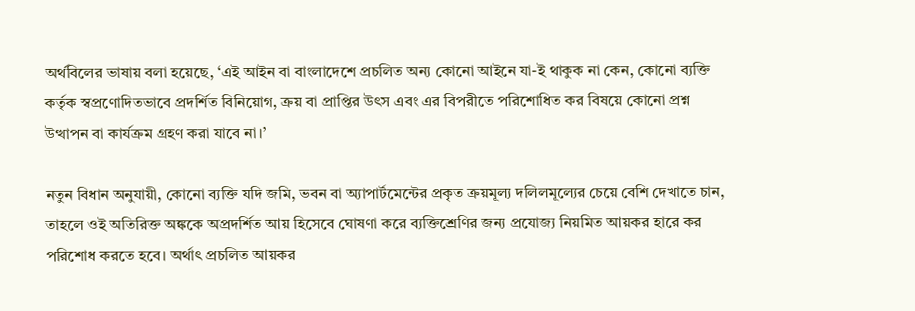অর্থবিলের ভাষায় বলা হয়েছে, ‘এই আইন বা বাংলাদেশে প্রচলিত অন্য কোনো আইনে যা-ই থাকুক না কেন, কোনো ব্যক্তি কর্তৃক স্বপ্রণোদিতভাবে প্রদর্শিত বিনিয়োগ, ক্রয় বা প্রাপ্তির উৎস এবং এর বিপরীতে পরিশোধিত কর বিষয়ে কোনো প্রশ্ন উত্থাপন বা কার্যক্রম গ্রহণ করা যাবে না।’

নতুন বিধান অনুযায়ী, কোনো ব্যক্তি যদি জমি, ভবন বা অ্যাপার্টমেন্টের প্রকৃত ক্রয়মূল্য দলিলমূল্যের চেয়ে বেশি দেখাতে চান, তাহলে ওই অতিরিক্ত অঙ্ককে অপ্রদর্শিত আয় হিসেবে ঘোষণা করে ব্যক্তিশ্রেণির জন্য প্রযোজ্য নিয়মিত আয়কর হারে কর পরিশোধ করতে হবে। অর্থাৎ প্রচলিত আয়কর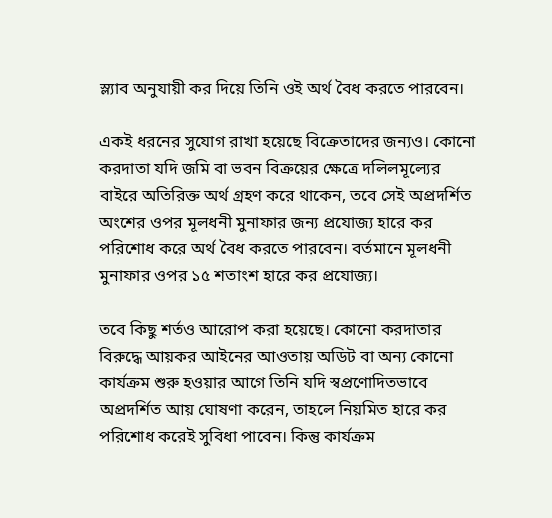স্ল্যাব অনুযায়ী কর দিয়ে তিনি ওই অর্থ বৈধ করতে পারবেন।

একই ধরনের সুযোগ রাখা হয়েছে বিক্রেতাদের জন্যও। কোনো করদাতা যদি জমি বা ভবন বিক্রয়ের ক্ষেত্রে দলিলমূল্যের বাইরে অতিরিক্ত অর্থ গ্রহণ করে থাকেন, তবে সেই অপ্রদর্শিত অংশের ওপর মূলধনী মুনাফার জন্য প্রযোজ্য হারে কর পরিশোধ করে অর্থ বৈধ করতে পারবেন। বর্তমানে মূলধনী মুনাফার ওপর ১৫ শতাংশ হারে কর প্রযোজ্য।

তবে কিছু শর্তও আরোপ করা হয়েছে। কোনো করদাতার বিরুদ্ধে আয়কর আইনের আওতায় অডিট বা অন্য কোনো কার্যক্রম শুরু হওয়ার আগে তিনি যদি স্বপ্রণোদিতভাবে অপ্রদর্শিত আয় ঘোষণা করেন, তাহলে নিয়মিত হারে কর পরিশোধ করেই সুবিধা পাবেন। কিন্তু কার্যক্রম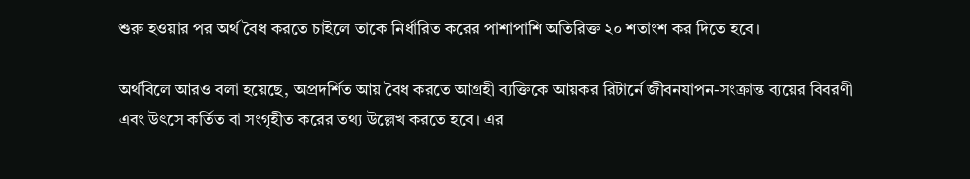শুরু হওয়ার পর অর্থ বৈধ করতে চাইলে তাকে নির্ধারিত করের পাশাপাশি অতিরিক্ত ২০ শতাংশ কর দিতে হবে।

অর্থবিলে আরও বলা হয়েছে, অপ্রদর্শিত আয় বৈধ করতে আগ্রহী ব্যক্তিকে আয়কর রিটার্নে জীবনযাপন-সংক্রান্ত ব্যয়ের বিবরণী এবং উৎসে কর্তিত বা সংগৃহীত করের তথ্য উল্লেখ করতে হবে। এর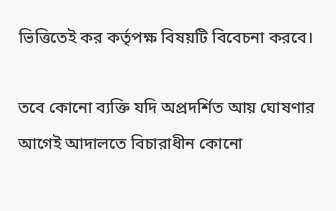ভিত্তিতেই কর কর্তৃপক্ষ বিষয়টি বিবেচনা করবে।

তবে কোনো ব্যক্তি যদি অপ্রদর্শিত আয় ঘোষণার আগেই আদালতে বিচারাধীন কোনো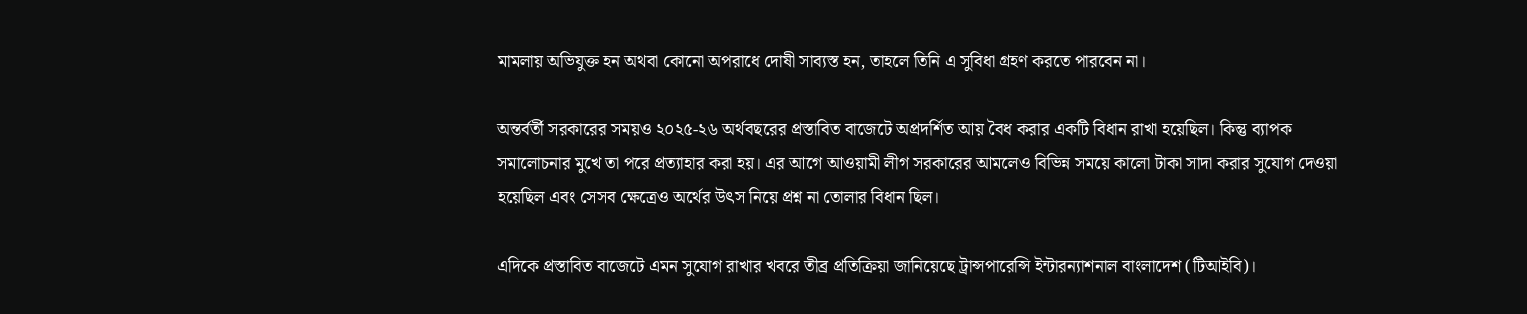মামলায় অভিযুক্ত হন অথবা কোনো অপরাধে দোষী সাব্যস্ত হন, তাহলে তিনি এ সুবিধা গ্রহণ করতে পারবেন না।

অন্তর্বর্তী সরকারের সময়ও ২০২৫-২৬ অর্থবছরের প্রস্তাবিত বাজেটে অপ্রদর্শিত আয় বৈধ করার একটি বিধান রাখা হয়েছিল। কিন্তু ব্যাপক সমালোচনার মুখে তা পরে প্রত্যাহার করা হয়। এর আগে আওয়ামী লীগ সরকারের আমলেও বিভিন্ন সময়ে কালো টাকা সাদা করার সুযোগ দেওয়া হয়েছিল এবং সেসব ক্ষেত্রেও অর্থের উৎস নিয়ে প্রশ্ন না তোলার বিধান ছিল।

এদিকে প্রস্তাবিত বাজেটে এমন সুযোগ রাখার খবরে তীব্র প্রতিক্রিয়া জানিয়েছে ট্রান্সপারেন্সি ইন্টারন্যাশনাল বাংলাদেশ (টিআইবি)।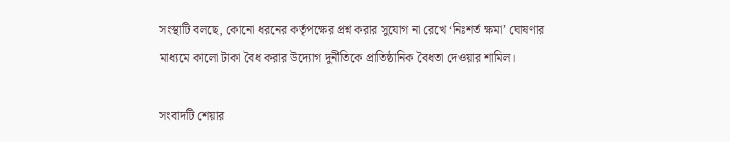সংস্থাটি বলছে, কোনো ধরনের কর্তৃপক্ষের প্রশ্ন করার সুযোগ না রেখে ‘নিঃশর্ত ক্ষমা’ ঘোষণার মাধ্যমে কালো টাকা বৈধ করার উদ্যোগ দুর্নীতিকে প্রাতিষ্ঠানিক বৈধতা দেওয়ার শামিল।

সংবাদটি শেয়ার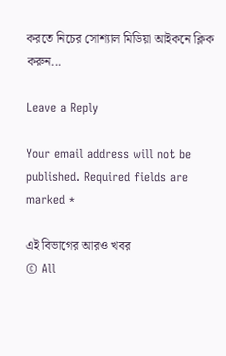করতে নিচের সোশ্যাল মিডিয়া আইকনে ক্লিক করুন...

Leave a Reply

Your email address will not be published. Required fields are marked *

এই বিভাগের আরও খবর
© All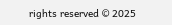rights reserved © 2025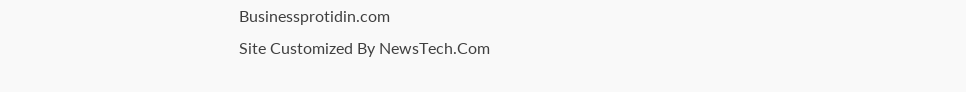Businessprotidin.com
Site Customized By NewsTech.Com